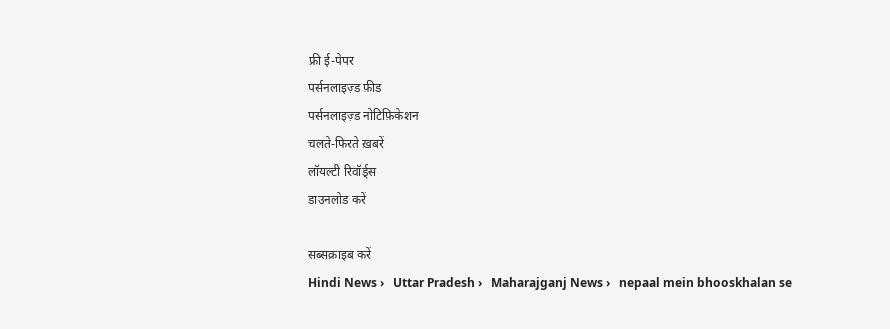फ्री ई-पेपर
पर्सनलाइज़्ड फ़ीड
पर्सनलाइज़्ड नोटिफ़िकेशन
चलते-फिरते ख़बरें
लॉयल्टी रिवॉर्ड्स
डाउनलोड करें

सब्सक्राइब करें
Hindi News ›   Uttar Pradesh ›   Maharajganj News ›   nepaal mein bhooskhalan se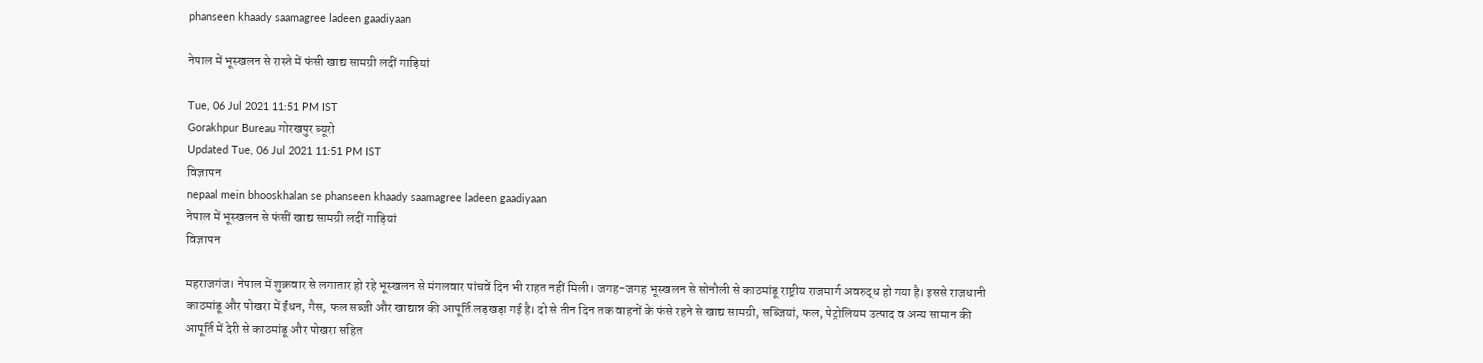phanseen khaady saamagree ladeen gaadiyaan

नेपाल में भूस्खलन से रास्ते में फंसी खाद्य सामग्री लदीं गाड़ियां

Tue, 06 Jul 2021 11:51 PM IST
Gorakhpur Bureau गोरखपुर ब्यूरो
Updated Tue, 06 Jul 2021 11:51 PM IST
विज्ञापन
nepaal mein bhooskhalan se phanseen khaady saamagree ladeen gaadiyaan
नेपाल में भूस्खलन से फंसीं खाद्य सामग्री लदीं गाड़ियां
विज्ञापन

महराजगंज। नेपाल में शुक्रवार से लगातार हो रहे भूस्खलन से मंगलवार पांचवें दिन भी राहत नहीं मिली। जगह-जगह भूस्खलन से सोनौली से काठमांडू राष्ट्रीय राजमार्ग अवरुद्ध हो गया है। इससे राजधानी काठमांडू और पोखरा में ईंधन, गैस, फल सब्जी और खाद्यान्न की आपूर्ति लड़खड़ा गई है। दो से तीन दिन तक वाहनों के फंसे रहने से खाद्य सामग्री, सब्जियां, फल, पेट्रोलियम उत्पाद व अन्य सामान की आपूर्ति में देरी से काठमांडू और पोखरा सहित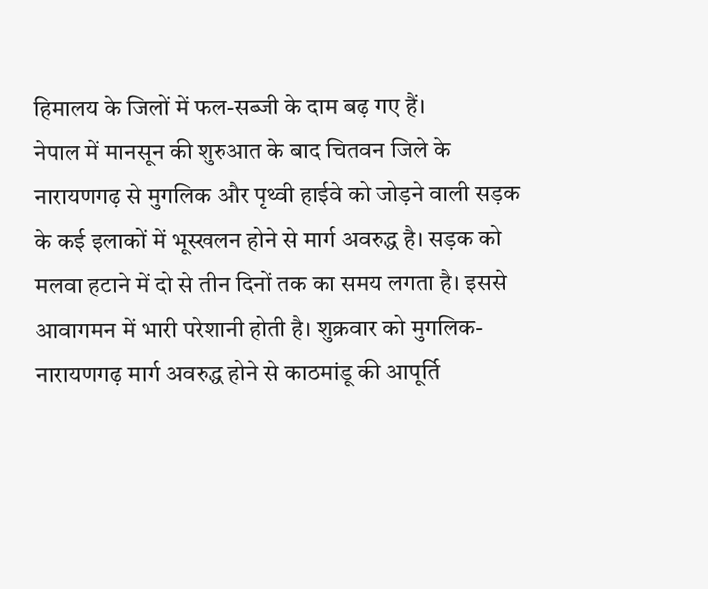हिमालय के जिलों में फल-सब्जी के दाम बढ़ गए हैं।
नेपाल में मानसून की शुरुआत के बाद चितवन जिले के नारायणगढ़ से मुगलिक और पृथ्वी हाईवे को जोड़ने वाली सड़क के कई इलाकों में भूस्खलन होने से मार्ग अवरुद्ध है। सड़क को मलवा हटाने में दो से तीन दिनों तक का समय लगता है। इससे आवागमन में भारी परेशानी होती है। शुक्रवार को मुगलिक-नारायणगढ़ मार्ग अवरुद्ध होने से काठमांडू की आपूर्ति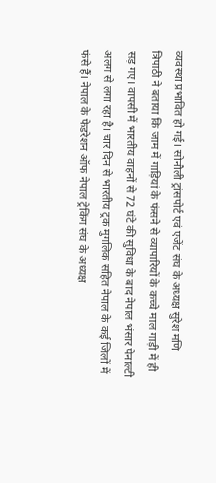व्यवस्था प्रभावित हो गई। सोनौली ट्रांसपोर्ट एवं एजेंट संघ के अध्यक्ष सुरेश मणि त्रिपाठी ने बताया कि जाम में गाड़ियां के फंसने से व्यापारियों के कच्चे माल गाड़ी में ही सड़ गए। वापसी में भारतीय वाहनों से 72 घंटे की सुविधा के बाद नेपाल भंसार पेनाल्टी अलग से लगा रहा है। चार दिन से भारतीय ट्रक मुगलिक सहित नेपाल के कई जिलों में फंसे हैं। नेपाल के फेडरेशन ऑफ नेपाल ट्रेकिंग संघ के अध्यक्ष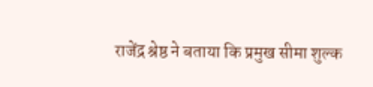राजेंद्र श्रेष्ठ ने बताया कि प्रमुख सीमा शुल्क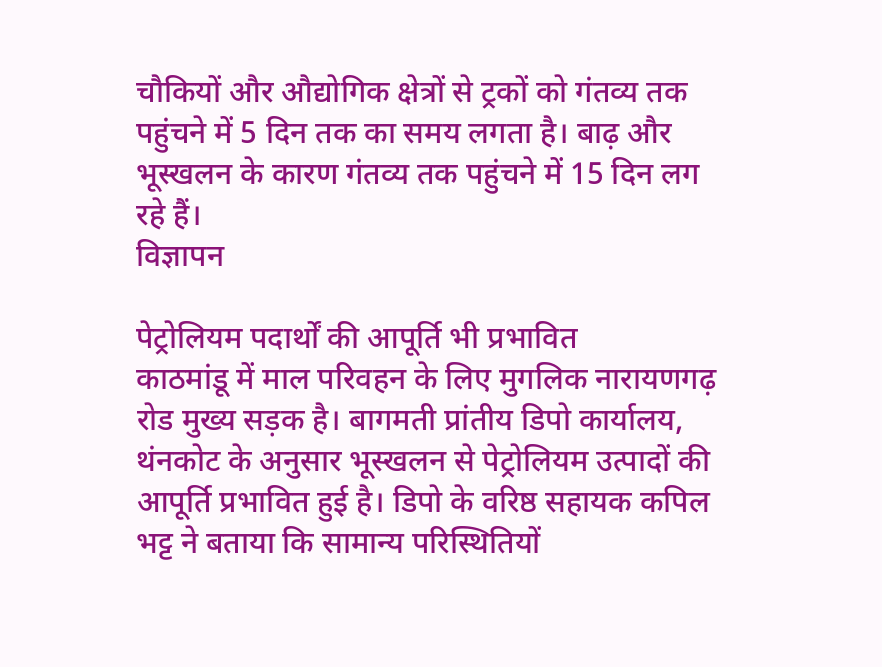चौकियों और औद्योगिक क्षेत्रों से ट्रकों को गंतव्य तक पहुंचने में 5 दिन तक का समय लगता है। बाढ़ और भूस्खलन के कारण गंतव्य तक पहुंचने में 15 दिन लग रहे हैं।
विज्ञापन

पेट्रोलियम पदार्थों की आपूर्ति भी प्रभावित
काठमांडू में माल परिवहन के लिए मुगलिक नारायणगढ़ रोड मुख्य सड़क है। बागमती प्रांतीय डिपो कार्यालय, थंनकोट के अनुसार भूस्खलन से पेट्रोलियम उत्पादों की आपूर्ति प्रभावित हुई है। डिपो के वरिष्ठ सहायक कपिल भट्ट ने बताया कि सामान्य परिस्थितियों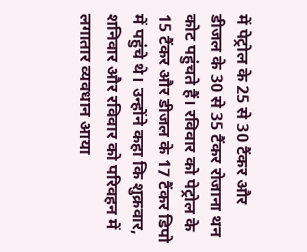में पेट्रोल के 25 से 30 टैंकर और डीजल के 30 से 35 टैंकर रोजाना थन कोट पहुंचते हैं। रविवार को पेट्रोल के 15 टैंकर और डीजल के 17 टैंकर डिपो में पहुंचे थे। उन्होंने कहा कि शुक्रवार, शनिवार और रविवार को परिवहन में लगातार व्यवधान आया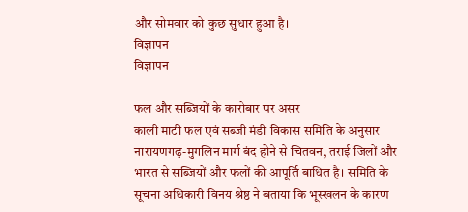और सोमवार को कुछ सुधार हुआ है।
विज्ञापन
विज्ञापन

फल और सब्जियों के कारोबार पर असर
काली माटी फल एवं सब्जी मंडी विकास समिति के अनुसार नारायणगढ़-मुगलिन मार्ग बंद होने से चितवन, तराई जिलों और भारत से सब्जियों और फलों की आपूर्ति बाधित है। समिति के सूचना अधिकारी विनय श्रेष्ठ ने बताया कि भूस्खलन के कारण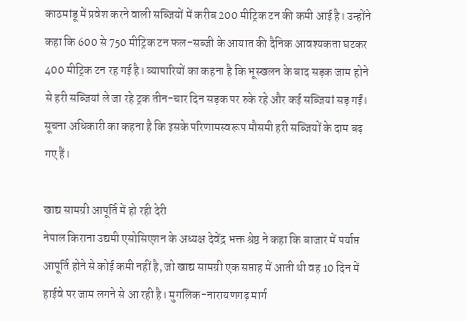काठमांडू में प्रवेश करने वाली सब्जियों में करीब 200 मीट्रिक टन की कमी आई है। उन्होंने कहा कि 600 से 750 मीट्रिक टन फल-सब्जी के आयात की दैनिक आवश्यकता घटकर 400 मीट्रिक टन रह गई है। व्यापारियों का कहना है कि भूस्खलन के बाद सड़क जाम होने से हरी सब्जियां ले जा रहे ट्रक तीन-चार दिन सड़क पर रुके रहे और कई सब्जियां सड़ गईं। सूचना अधिकारी का कहना है कि इसके परिणामस्वरूप मौसमी हरी सब्जियों के दाम बढ़ गए हैं।

खाद्य सामग्री आपूर्ति में हो रही देरी
नेपाल किराना उद्यमी एसोसिएशन के अध्यक्ष देवेंद्र भक्त श्रेष्ठ ने कहा कि बाजार में पर्याप्त आपूर्ति होने से कोई कमी नहीं है, जो खाद्य सामग्री एक सप्ताह में आती थी वह 10 दिन में हाईवे पर जाम लगने से आ रही है। मुगलिक-नारायणगढ़ मार्ग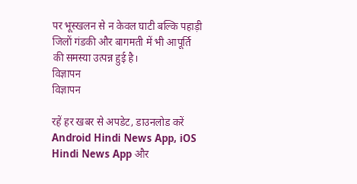पर भूस्खलन से न केवल घाटी बल्कि पहाड़ी जिलों गंडकी और बागमती में भी आपूर्ति की समस्या उत्पन्न हुई है।
विज्ञापन
विज्ञापन

रहें हर खबर से अपडेट, डाउनलोड करें Android Hindi News App, iOS Hindi News App और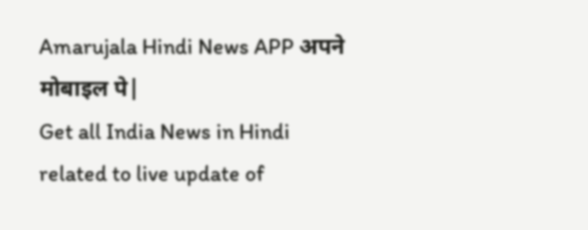Amarujala Hindi News APP अपने मोबाइल पे|
Get all India News in Hindi related to live update of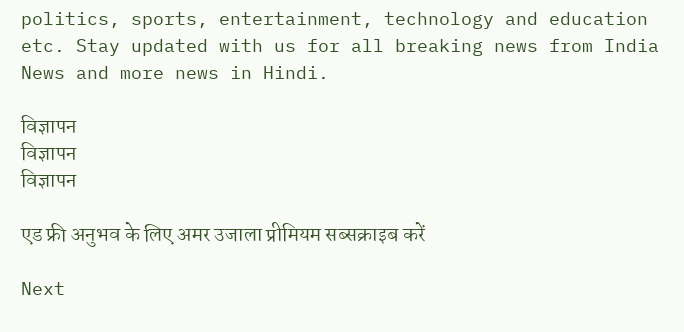politics, sports, entertainment, technology and education etc. Stay updated with us for all breaking news from India News and more news in Hindi.

विज्ञापन
विज्ञापन
विज्ञापन

एड फ्री अनुभव के लिए अमर उजाला प्रीमियम सब्सक्राइब करें

Next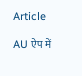Article

AU ऐप में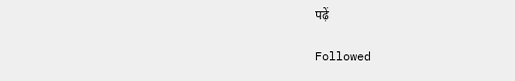पढ़ें

Followed